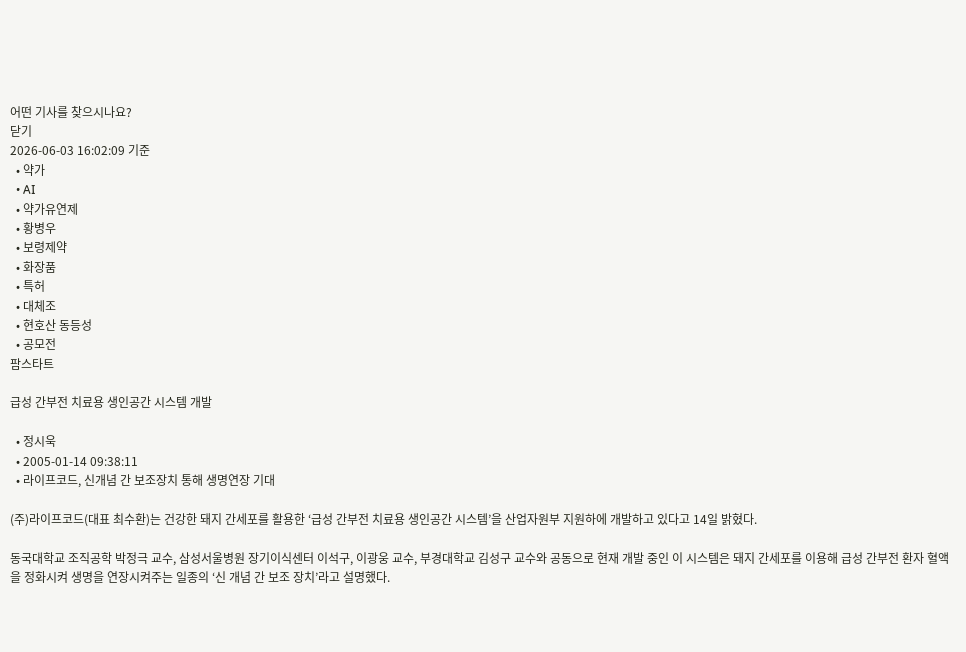어떤 기사를 찾으시나요?
닫기
2026-06-03 16:02:09 기준
  • 약가
  • AI
  • 약가유연제
  • 황병우
  • 보령제약
  • 화장품
  • 특허
  • 대체조
  • 현호산 동등성
  • 공모전
팜스타트

급성 간부전 치료용 생인공간 시스템 개발

  • 정시욱
  • 2005-01-14 09:38:11
  • 라이프코드, 신개념 간 보조장치 통해 생명연장 기대

(주)라이프코드(대표 최수환)는 건강한 돼지 간세포를 활용한 ‘급성 간부전 치료용 생인공간 시스템’을 산업자원부 지원하에 개발하고 있다고 14일 밝혔다.

동국대학교 조직공학 박정극 교수, 삼성서울병원 장기이식센터 이석구, 이광웅 교수, 부경대학교 김성구 교수와 공동으로 현재 개발 중인 이 시스템은 돼지 간세포를 이용해 급성 간부전 환자 혈액을 정화시켜 생명을 연장시켜주는 일종의 ‘신 개념 간 보조 장치’라고 설명했다.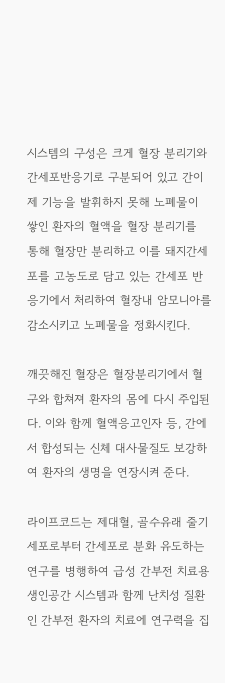시스템의 구성은 크게 혈장 분리기와 간세포반응기로 구분되어 있고 간이 제 기능을 발휘하지 못해 노폐물이 쌓인 환자의 혈액을 혈장 분리기를 통해 혈장만 분리하고 이를 돼지간세포를 고농도로 담고 있는 간세포 반응기에서 처리하여 혈장내 암모니아를 감소시키고 노폐물을 정화시킨다.

깨끗해진 혈장은 혈장분리기에서 혈구와 합쳐져 환자의 몸에 다시 주입된다. 이와 함께 혈액응고인자 등, 간에서 합성되는 신체 대사물질도 보강하여 환자의 생명을 연장시켜 준다.

라이프코드는 제대혈, 골수유래 줄기세포로부터 간세포로 분화 유도하는 연구를 병행하여 급성 간부전 치료용 생인공간 시스템과 함께 난치성 질환인 간부전 환자의 치료에 연구력을 집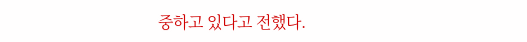중하고 있다고 전했다.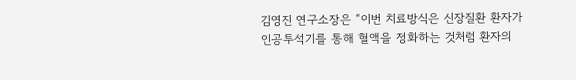김영진 연구소장은 “이번 치료방식은 신장질환 환자가 인공투석기를 통해 혈액을 정화하는 것처럼 환자의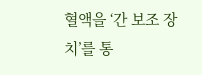혈액을 ‘간 보조 장치’를 통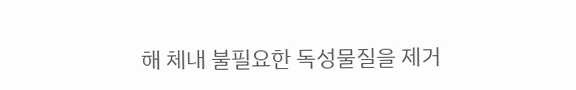해 체내 불필요한 독성물질을 제거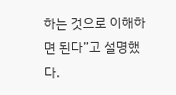하는 것으로 이해하면 된다”고 설명했다.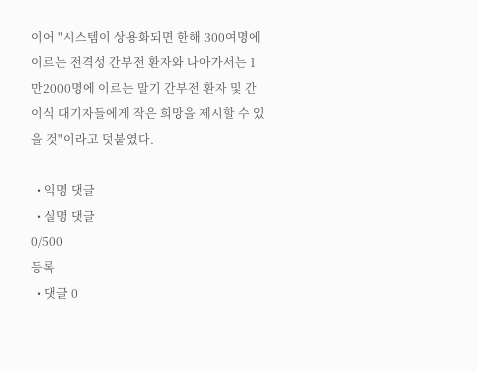이어 "시스템이 상용화되면 한해 300여명에 이르는 전격성 간부전 환자와 나아가서는 1만2000명에 이르는 말기 간부전 환자 및 간이식 대기자들에게 작은 희망을 제시할 수 있을 것"이라고 덧붙였다.

  • 익명 댓글
  • 실명 댓글
0/500
등록
  • 댓글 0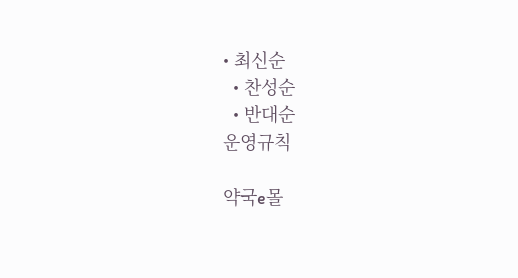• 최신순
  • 찬성순
  • 반대순
운영규칙

약국e몰